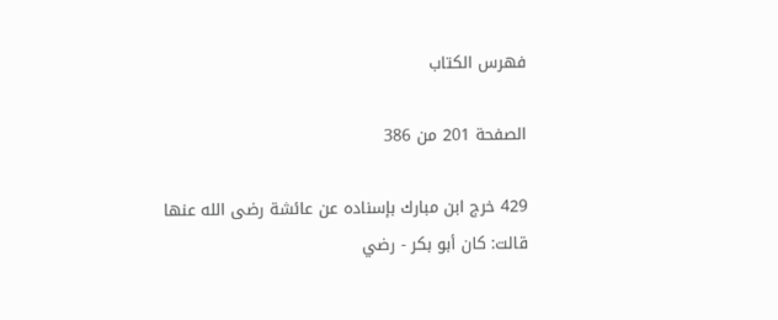فهرس الكتاب

الصفحة 201 من 386

429 خرج ابن مبارك بإسناده عن عائشة رضى الله عنها قالت: كان أبو بكر - رضي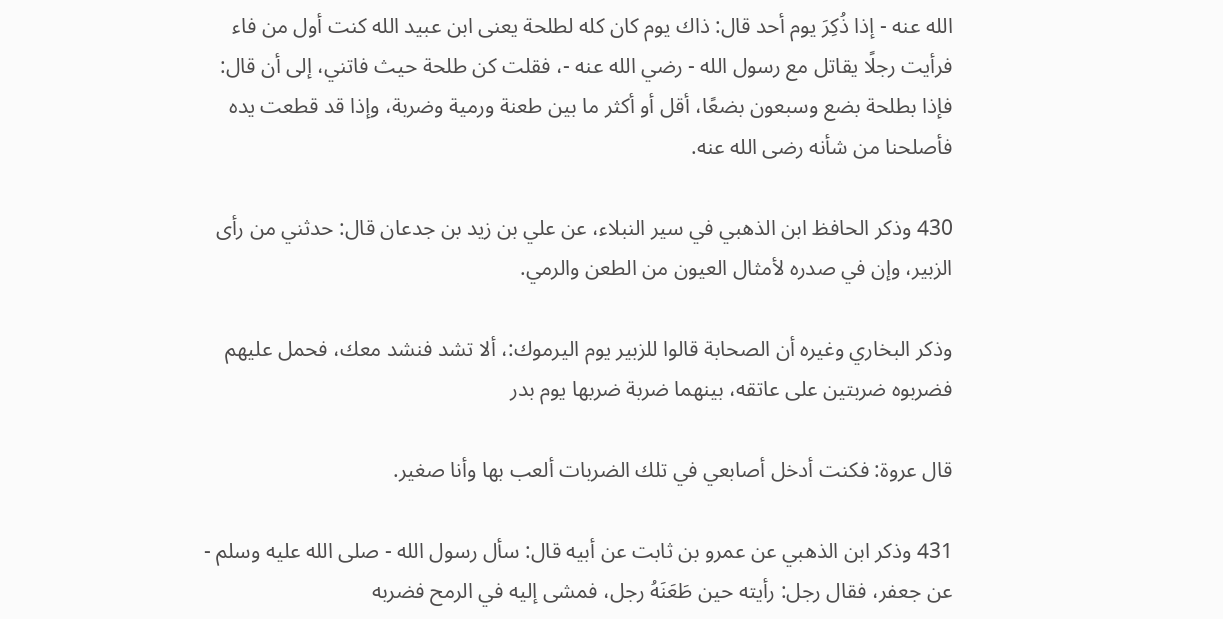الله عنه - إذا ذُكِرَ يوم أحد قال: ذاك يوم كان كله لطلحة يعنى ابن عبيد الله كنت أول من فاء فرأيت رجلًا يقاتل مع رسول الله - رضي الله عنه -، فقلت كن طلحة حيث فاتني، إلى أن قال: فإذا بطلحة بضع وسبعون بضعًا، أقل أو أكثر ما بين طعنة ورمية وضربة، وإذا قد قطعت يده فأصلحنا من شأنه رضى الله عنه.

430 وذكر الحافظ ابن الذهبي في سير النبلاء، عن علي بن زيد بن جدعان قال: حدثني من رأى الزبير، وإن في صدره لأمثال العيون من الطعن والرمي.

وذكر البخاري وغيره أن الصحابة قالوا للزبير يوم اليرموك:، ألا تشد فنشد معك، فحمل عليهم فضربوه ضربتين على عاتقه، بينهما ضربة ضربها يوم بدر

قال عروة: فكنت أدخل أصابعي في تلك الضربات ألعب بها وأنا صغير.

431 وذكر ابن الذهبي عن عمرو بن ثابت عن أبيه قال: سأل رسول الله - صلى الله عليه وسلم - عن جعفر، فقال رجل: رأيته حين طَعَنَهُ رجل، فمشى إليه في الرمح فضربه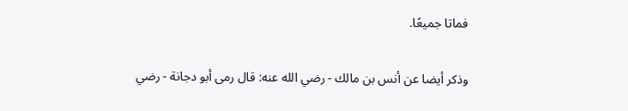فماتا جميعًا.

وذكر أيضا عن أنس بن مالك - رضي الله عنه: قال رمى أبو دجانة - رضي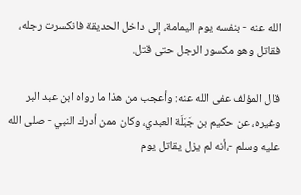الله عنه - بنفسه يوم اليمامة، إلى داخل الحديقة فانكسرت رجله، فقاتل وهو مكسور الرجل حتى قتل.

قال المؤلف عفى الله عنه: وأعجب من هذا ما رواه ابن عبد البر وغيره، عن حكيم بن جَبَلَة العبدي، وكان ممن أدرك النبي - صلى الله عليه وسلم -،أنه لم يزل يقاتل يوم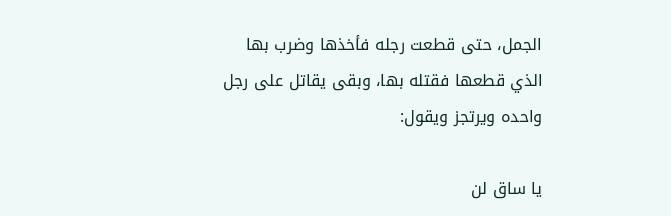الجمل، حتى قطعت رجله فأخذها وضرب بها الذي قطعها فقتله بها، وبقى يقاتل على رجل واحده ويرتجز ويقول:

يا ساق لن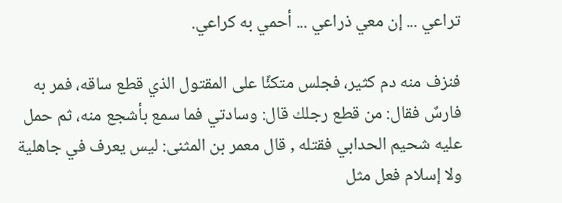تراعي ... إن معي ذراعي ... أحمي به كراعي.

فنزف منه دم كثير، فجلس متكئًا على المقتول الذي قطع ساقه، فمر به فارسٌ فقال: من قطع رجلك قال: وسادتي فما سمع بأشجع منه، ثم حمل عليه شحيم الحدابي فقتله , قال معمر بن المثنى: ليس يعرف في جاهلية ولا إسلام فعل مثل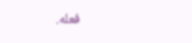فعله.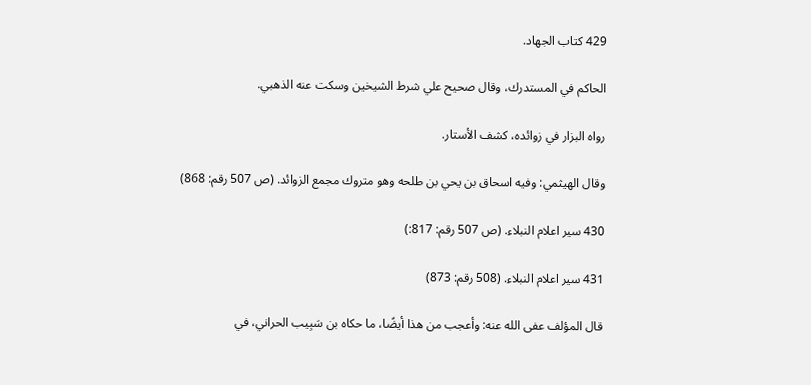429 كتاب الجهاد.

الحاكم في المستدرك، وقال صحيح علي شرط الشيخين وسكت عنه الذهبي.

رواه البزار في زوائده، كشف الأستار.

وقال الهيثمي: وفيه اسحاق بن يحي بن طلحه وهو متروك مجمع الزوائد. (ص 507 رقم: 868)

430 سير اعلام النبلاء. (ص 507 رقم: 817:)

431 سير اعلام النبلاء. (508 رقم: 873)

قال المؤلف عفى الله عنه: وأعجب من هذا أيضًا، ما حكاه بن سَبِيب الحراني، في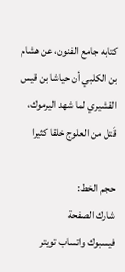كتابه جامع الفنون، عن هشام بن الكلبي أن حياشا بن قيس القشيري لما شهد اليرموك، قَتل من العلوج خلقا كثيرا

حجم الخط:
شارك الصفحة
فيسبوك واتساب تويتر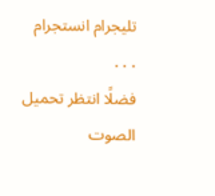تليجرام انستجرام
. . .
فضلًا انتظر تحميل الصوت